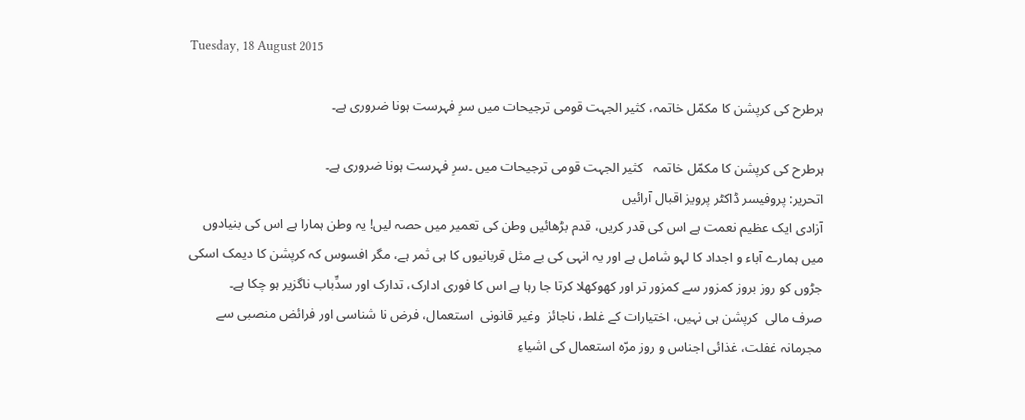Tuesday, 18 August 2015

ہرطرح کی کرپشن کا مکمّل خاتمہ، کثیر الجہت قومی ترجیحات میں سرِ فہرست ہونا ضروری ہے۔

ہرطرح کی کرپشن کا مکمّل خاتمہ   کثیر الجہت قومی ترجیحات میں ۔سرِ فہرست ہونا ضروری ہے۔
اتحریر: پروفیسر ڈاکٹر پرویز اقبال آرائیں
آزادی ایک عظیم نعمت ہے اس کی قدر کریں، قدم بڑھائیں وطن کی تعمیر میں حصہ لیں! یہ وطن ہمارا ہے اس کی بنیادوں میں ہمارے آباء و اجداد کا لہو شامل ہے اور یہ انہی کی بے مثل قربانیوں کا ہی ثمر ہے، مگر افسوس کہ کرپشن کا دیمک اسکی جڑوں کو روز بروز کمزور سے کمزور تر اور کھوکھلا کرتا جا رہا ہے اس کا فوری ادارک، تدارک اور سدِّباب ناگزیر ہو چکا ہے۔
صرف مالی  کرپشن ہی نہیں، اختیارات کے غلط، ناجائز  وغیر قانونی  استعمال، فرض نا شناسی اور فرائض منصبی سے مجرمانہ غفلت، غذائی اجناس و روز مرّہ استعمال کی اشیاءِ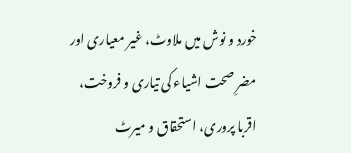خورد و نوش میں ملاوٹ، غیر معیاری اور مضرِ صحت اشیاء کی تیاری و فروخت،    اقربا پروری، استحقاق و میرٹ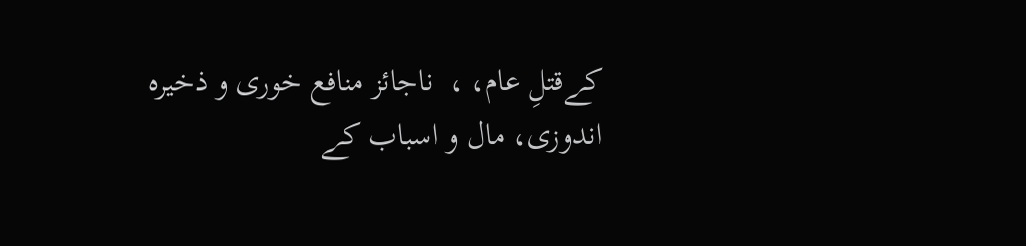کےقتلِ عام، ،  ناجائز منافع خوری و ذخیرہ اندوزی، مال و اسباب کے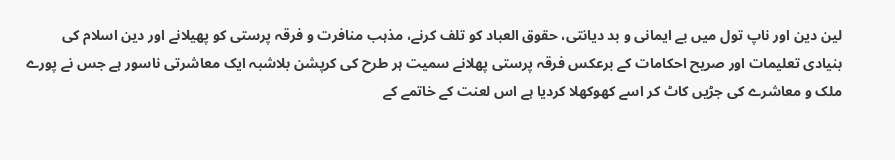لین دین اور ناپ تول میں بے ایمانی و بد دیانتی، حقوق العباد کو تلف کرنے، مذہب منافرت و فرقہ پرستی کو پھیلانے اور دین اسلام کی بنیادی تعلیمات اور صریح احکامات کے برعکس فرقہ پرستی پھلانے سمیت ہر طرح کی کرپشن بلاشبہ ایک معاشرتی ناسور ہے جس نے پورے ملک و معاشرے کی جڑیں کاٹ کر اسے کھوکھلا کردیا ہے اس لعنت کے خاتمے کے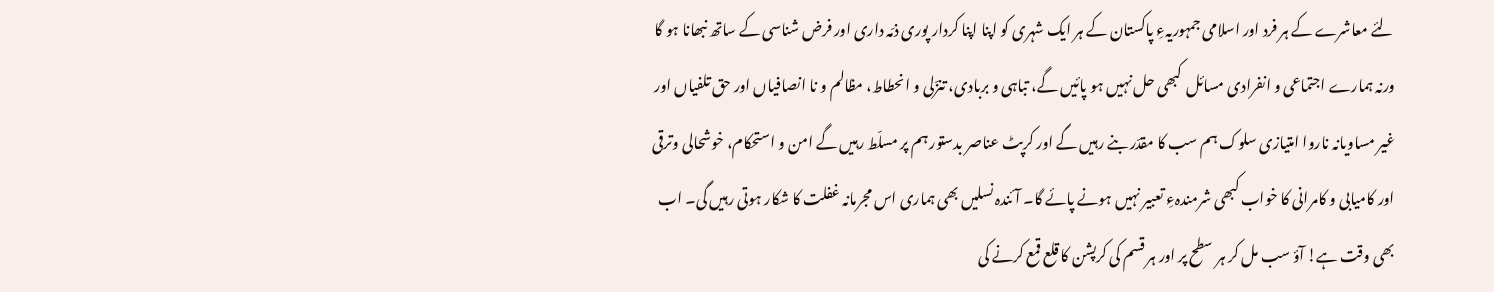لئے معاشرے کے ہر فرد اور اسلامی جمہوریہءِ پاکستان کے ہر ایک شہری کو اپنا اپنا کردار پوری ذمّہ داری اور فرض شناسی کے ساتھ نبھانا ہو گا ورنہ ہمارے اجتماعی و انفرادی مسائل  کبھی حل نہیں ہو پائیں گے، تباہی و بربادی، تنزّلی و انحطاط، مظالم و نا انصافیاں اور حق تلفیاں اور غیر مساویانہ ناروا امتیازی سلوک ہم سب کا مقدّر بنے رہیں گے اور کرپٹ عناصر بدستور ہم پر مسلّط رہیں گے امن و استحکام، خوشحالی وترقی اور کامیابی و کامرانی کا خواب کبھی شرمندہءِ تعبیر نہیں ہونے پائے گا۔ آئندہ نسلیں بھی ہماری اس مجرمانہ غفلت کا شکار ہوتی رہیں گی۔ اب بھی وقت ہے! آؤ سب مل کر ہر سطح پر اور ہر قسم کی کرپشن کا قلع قمع کرنے کی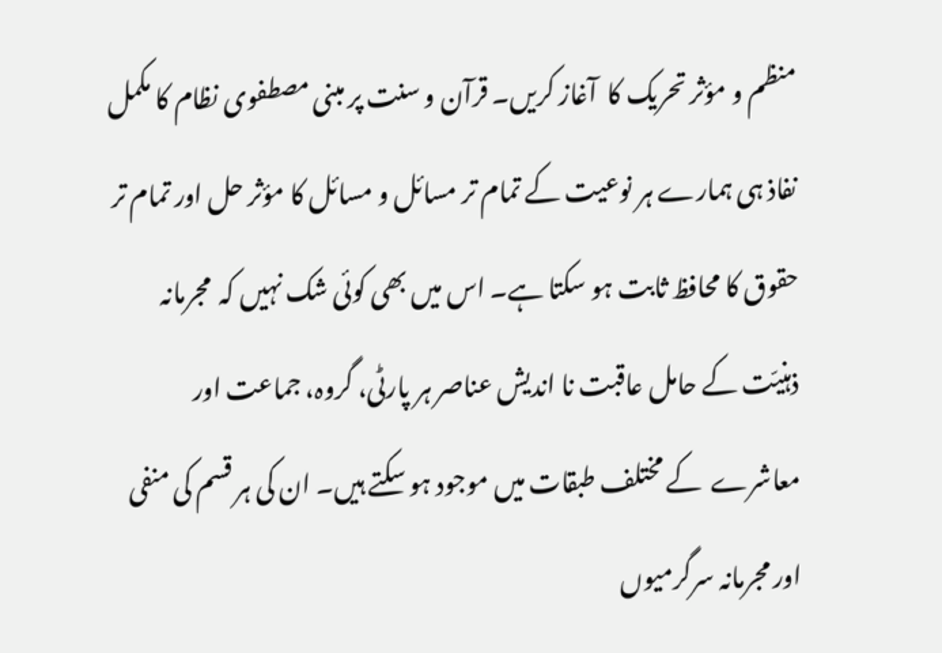منظم و مؤثر تحریک کا  آغاز کریں۔ قرآن و سنت پر مبنی مصطفوی نظام کا مکمل نفاذ ہی ہمارے ہر نوعیت کے تمام تر مسائل و مسائل کا مؤثر حل اور تمام تر حقوق کا محافظ ثابت ہو سکتا ہے۔ اس میں بھی کوئی شک نہیں کہ  مجرمانہ ذہنیّت کے حامل عاقبت نا اندیش عناصر ہر پارٹی، گروہ، جماعت اور معاشرے  کے مختلف طبقات میں موجود ہو سکتے ہیں۔ ان کی ہر قسم کی منفی اور مجرمانہ سرگرمیوں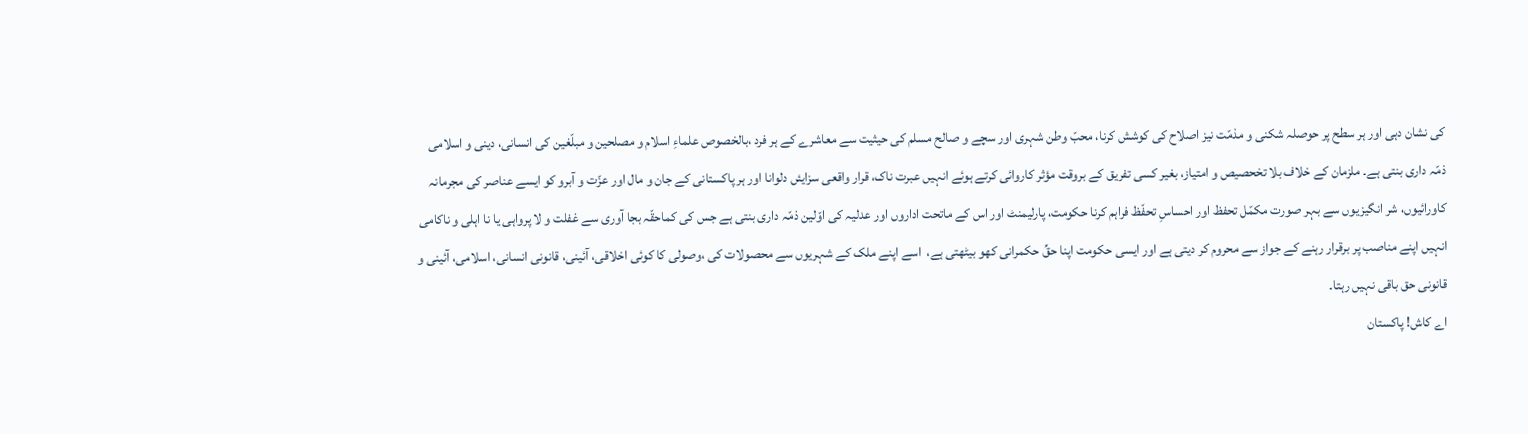کی نشان دہی اور ہر سطح پر حوصلہ شکنی و مذمّت نیز اصلاح کی کوشش کرنا، محبّ وطن شہری اور سچے و صالح مسلم کی حیثیت سے معاشرے کے ہر فرد ،بالخصوص علماءِ اسلام و مصلحین و مبلّغین کی انسانی، دینی و اسلامی ذمّہ داری بنتی ہے۔ ملزمان کے خلاف بلا تخحصیص و امتیاز، بغیر کسی تفریق کے بروقت مؤثر کاروائی کرتے ہوئے انہیں عبرت ناک، قرار واقعی سزایئں دلوانا اور ہر پاکستانی کے جان و مال اور عزّت و آبرو کو ایسے عناصر کی مجرمانہ کاورائیوں، شر انگیزیوں سے بہر صورت مکمّل تحفظ اور احساسِ تحفّظ فراہم کرنا حکومت، پارلیمنٹ اور اس کے ماتحت اداروں اور عدلیہ کی اوّلین ذمّہ داری بنتی ہے جس کی کماحقّہ بجا آوری سے غفلت و لا پرواہی یا نا اہلی و ناکامی انہیں اپنے مناصب پر برقرار رہنے کے جواز سے محروم کر دیتی ہے اور ایسی حکومت اپنا حقِّ حکمرانی کھو بیٹھتی ہے،  اسے اپنے ملک کے شہریوں سے محصولات کی ،وصولی کا کوئی اخلاقی، آئینی، قانونی انسانی، اسلامی، آئینی و قانونی حق باقی نہیں رہتا۔
اے کاش! پاکستان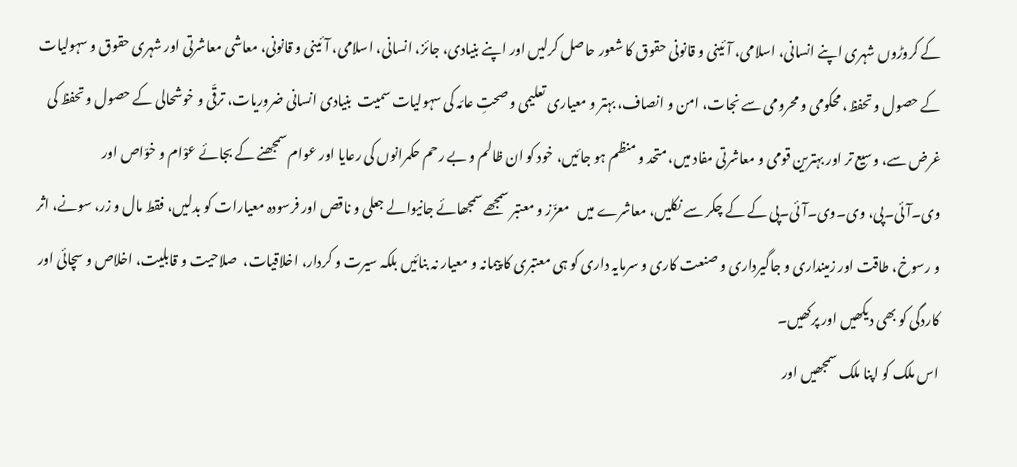کے کروڑوں شہری اپنے انسانی، اسلامی، آئینی و قانونی حقوق کا شعور حاصل کرلیں اور اپنے بنیادی، جائز، انسانی، اسلامی، آئینی و قانونی، معاشی معاشرتی اور شہری حقوق و سہولیات کے حصول و تحفظ، محکومی و محرومی سے نجات، امن و انصاف، بہتر و معیاری تعلیمی و صحتِ عامّہ کی سہولیات سمیت  بنیادی انسانی ضروریات، ترقّی و خوشحالی کے حصول و تحفظ کی غرض سے، وسیع تر اور بہترین قومی و معاشرتی مفاد میں، متحد و منظم ہو جائیں، خود کو ان ظالم و بے رحم حکمرانوں کی رعایا اور عوام سمجھنے کے بجائے عوْام و خوّاص اور وی۔آئی۔پی، وی۔وی۔آئی۔پی کے کے چکر سے نکلیں، معاشرے میں   معزّز و معتبر سمجھے سمجھائے جانیوالے جعلی و ناقص اور فرسودہ معیارات کو بدلیں، فقط مال و زر، سونے، اثر و رسوخ، طاقت اور زمینداری و جاگیرداری و صنعت کاری و سرمایہ داری کو ہی معتبری کا پیمانہ و معیار نہ بنائیں بلکہ سیرت و کردار، اخلاقیات،  صلاحیت و قابلیت، اخلاص و سچائی اور کاردگی کو بھی دیکھیں اور پرکھیں۔
اس ملک کو اپنا ملک سمجھیں اور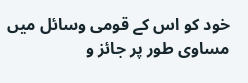خود کو اس کے قومی وسائل میں مساوی طور پر جائز و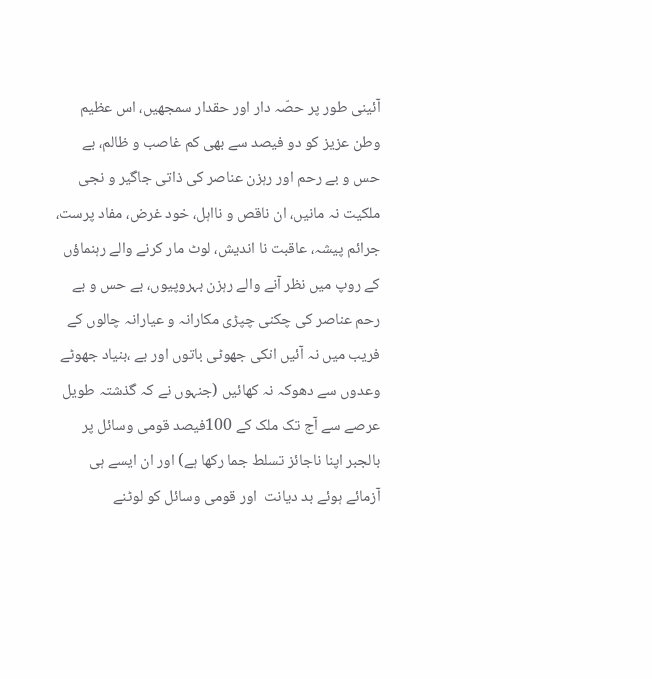آئینی طور پر حصّہ دار اور حقدار سمجھیں، اس عظیم وطن عزیز کو دو فیصد سے بھی کم غاصب و ظالم، بے حس و بے رحم اور رہزن عناصر کی ذاتی جاگیر و نجی ملکیت نہ مانیں، ان ناقص و نااہل، خود غرض، مفاد پرست، جرائم پیشہ، عاقبت نا اندیش، لوٹ مار کرنے والے رہنماؤں کے روپ میں نظر آنے والے رہزن بہروپیوں، بے حس و بے رحم عناصر کی چکنی چپڑی مکارانہ و عیارانہ چالوں کے فریب میں نہ آئیں انکی جھوٹی باتوں اور بے ،بنیاد جھوٹے وعدوں سے دھوکہ نہ کھائیں (جنہوں نے کہ گذشتہ طویل عرصے سے آج تک ملک کے 100فیصد قومی وسائل پر بالجبر اپنا ناجائز تسلط جما رکھا ہے) اور ان ایسے ہی آزمائے ہوئے بد دیانت  اور قومی وسائل کو لوٹنے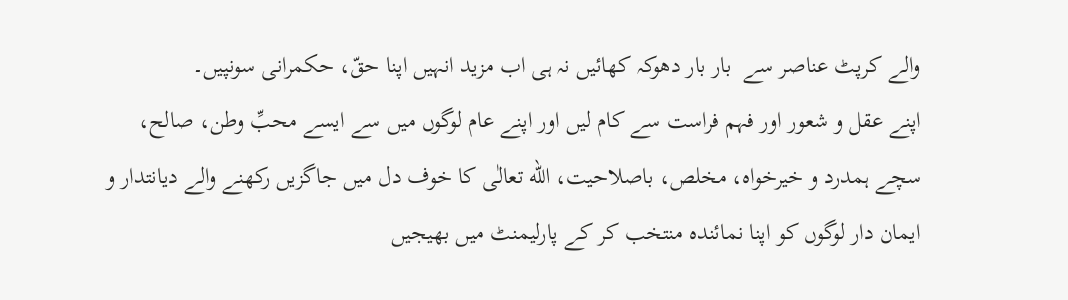والے کرپٹ عناصر سے  بار بار دھوکہ کھائیں نہ ہی اب مزید انہیں اپنا حقّ، حکمرانی سونپیں۔
اپنے عقل و شعور اور فہم فراست سے کام لیں اور اپنے عام لوگوں میں سے ایسے محبِّ وطن، صالح، سچے ہمدرد و خیرخواہ، مخلص، باصلاحیت، الله تعالٰی کا خوف دل میں جاگزیں رکھنے والے دیانتدار و ایمان دار لوگوں کو اپنا نمائندہ منتخب کر کے پارلیمنٹ میں بھیجیں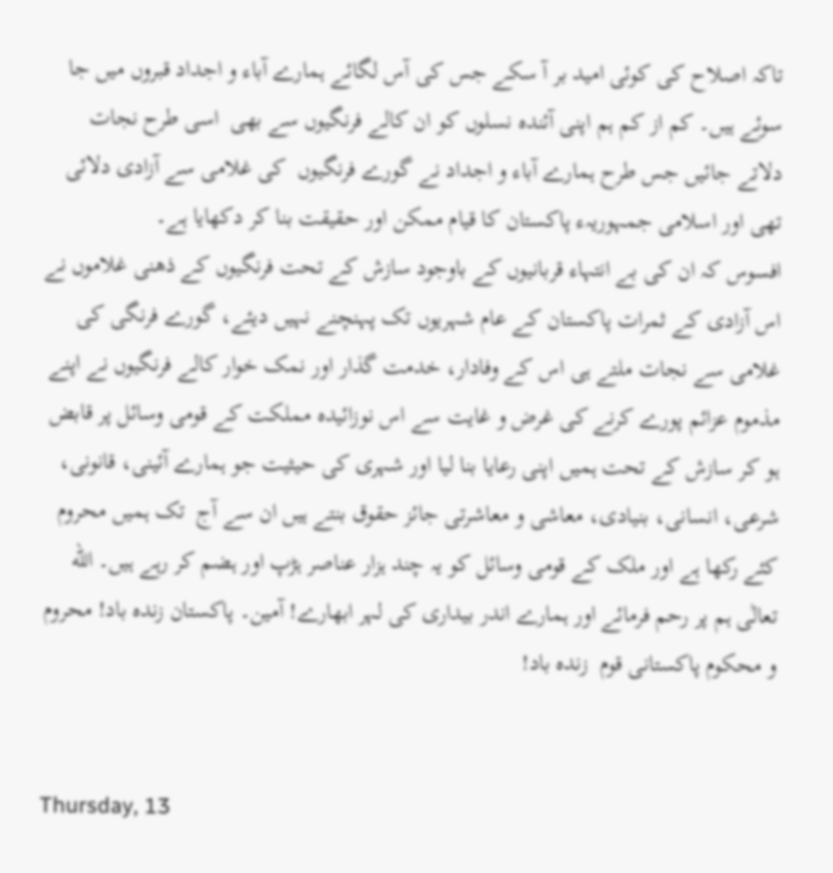تاکہ اصلاح کی کوئی امید بر آ سکے جس کی آس لگائے ہمارے آباء و اجداد قبروں میں جا سوئے ہیں۔ کم از کم ہم اپنی آئندہ نسلوں کو ان کالے فرنگیوں سے بھی  اسی طرح نجات دلاتے جائیں جس طرح ہمارے آباء و اجداد نے گورے فرنگیوں  کی غلامی سے آزادی دلائی تھی اور اسلامی جمہوریہء پاکستان کا قیام ممکن اور حقیقت بنا کر دکھایا ہے۔
افسوس کہ ان کی بے انتہاء قربانیوں کے باوجود سازش کے تحت فرنگیوں کے ذھنی غلاموں نے اس آزادی کے ثمرات پاکستان کے عام شہریوں تک پہنچنے نہیں دیئے، گورے فرنگی کی غلامی سے نجات ملتے ہی اس کے وفادار، خدمت گذار اور نمک خوار کالے فرنگیوں نے اپنے مذموم عزائم پورے کرنے کی غرض و غایت سے اس نوزائیدہ مملکت کے قومی وسائل پر قابض ہو کر سازش کے تحت ہمیں اپنی رعایا بنا لیا اور شہری کی حیثیت جو ہمارے آئینی، قانونی، شرعی، انسانی، بنیادی، معاشی و معاشرتی جائز حقوق بنتے ہیں ان سے آج  تک ہمیں محروم کئے رکھا ہے اور ملک کے قومی وسائل کو یہ چند ہزار عناصر ہڑپ اور ہضم کر رہے ہیں۔ الله تعالٰی ہم پر رحم فرمائے اور ہمارے اندر بیداری کی لہر ابھارے! آمین۔ پاکستان زندہ باد! محروم و محکوم پاکستانی قوم  زندہ باد!


Thursday, 13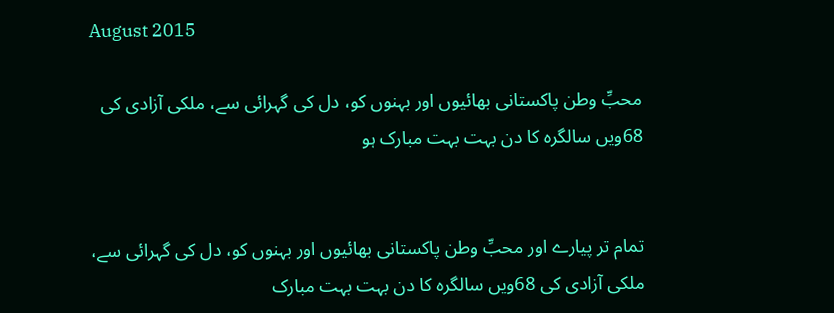August 2015

محبِّ وطن پاکستانی بھائیوں اور بہنوں کو، دل کی گہرائی سے، ملکی آزادی کی 68ویں سالگرہ کا دن بہت بہت مبارک ہو


تمام تر پیارے اور محبِّ وطن پاکستانی بھائیوں اور بہنوں کو، دل کی گہرائی سے، ملکی آزادی کی 68ویں سالگرہ کا دن بہت بہت مبارک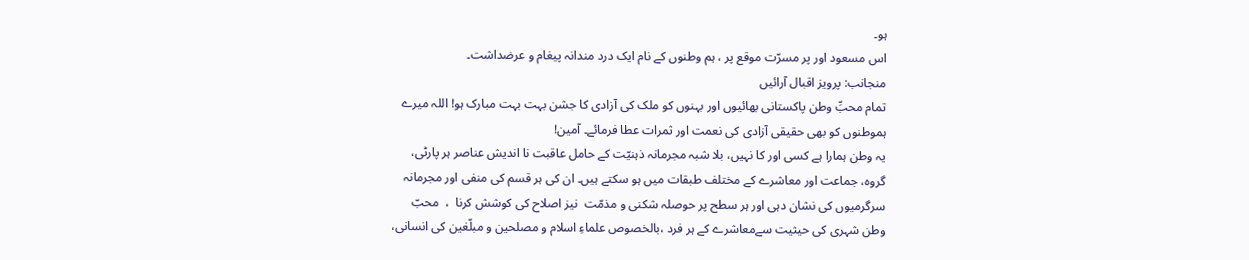ہو۔
اس مسعود اور پر مسرّت موقع پر ، ہم وطنوں کے نام ایک درد مندانہ پیغام و عرضداشت۔
منجانب: پرویز اقبال آرائیں
تمام محبِّ وطن پاکستانی بھائیوں اور بہنوں کو ملک کی آزادی کا جشن بہت بہت مبارک ہو! اللہ میرے ہموطنوں کو بھی حقیقی آزادی کی نعمت اور ثمرات عطا فرمائے۔ آمین!
یہ وطن ہمارا ہے کسی اور کا نہیں، بلا شبہ مجرمانہ ذہنیّت کے حامل عاقبت نا اندیش عناصر ہر پارٹی، گروہ، جماعت اور معاشرے کے مختلف طبقات میں ہو سکتے ہیں۔ ان کی ہر قسم کی منفی اور مجرمانہ سرگرمیوں کی نشان دہی اور ہر سطح پر حوصلہ شکنی و مذمّت  نیز اصلاح کی کوشش کرنا  ،  محبّ وطن شہری کی حیثیت سےمعاشرے کے ہر فرد ،بالخصوص علماءِ اسلام و مصلحین و مبلّغین کی انسانی،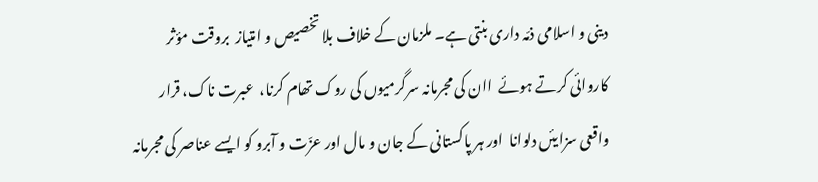دینی و اسلامی ذمّہ داری بنتی ہے۔ ملزمان کے خلاف بلا تخصیص و امتیاز  بروقت مؤثر کاروائی کرتے ہوئے  اان کی مجرمانہ سرگرمیوں کی روک تھام کرنا،  عبرت ناک، قرار واقعی سزایئں دلوانا  اور ہر پاکستانی کے جان و مال اور عزّت و آبرو کو ایسے عناصر کی مجرمانہ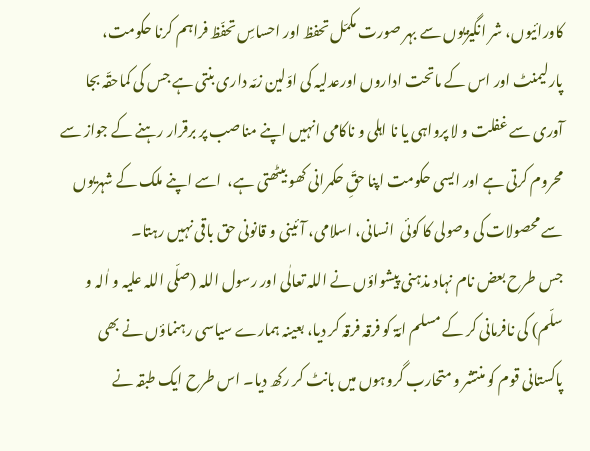کاورائیوں، شر انگیزیوں سے بہر صورت مکمّل تحفظ اور احساسِ تحفّظ فراہم کرنا حکومت، پارلیمنٹ اور اس کے ماتحت اداروں اورعدلیہ کی اوّلین زمّہ داری بنتی ہے جس کی کماحقّہ بجا آوری سے غفلت و لا پرواہی یا نا اہلی و ناکامی انہیں اپنے مناصب پر برقرار رہنے کے جواز سے محروم کرتی ہے اور ایسی حکومت اپنا حقِّ حکمرانی کھو بیٹھتی ہے،  اسے اپنے ملک کے شہریوں سے محصولات کی وصولی کا کوئی  انسانی، اسلامی، آئینی و قانونی حق باقی نہیں رہتا۔
جس طرح بعض نام نہاد مذہنی پیشواؤں نے اللہ تعالٰی اور رسول اللہ (صلّی اللہ علیہ و اٰلہ و سلّم) کی نافرمانی کر کے مسلم امّۃ کو فرقہ فرقہ کر دیا، بعینہ ہمارے سیاسی رہنماؤں نے بھی پاکستانی قوم کو منتشر و متحارب گروہوں میں بانٹ کر رکھ دیا۔ اس طرح ایک طبقہ نے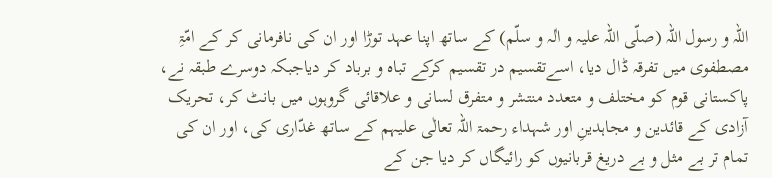اللہ و رسول اللہ (صلّی اللہ علیہ و اٰلہ و سلّم) کے ساتھ اپنا عہد توڑا اور ان کی نافرمانی کر کے امّۃِ مصطفوی میں تفرقہ ڈال دیا، اسےتقسیم در تقسیم کرکے تباہ و برباد کر دیاجبکہ دوسرے طبقہ نے، پاکستانی قوم کو مختلف و متعدد منتشر و متفرق لسانی و علاقائی گروہوں میں بانٹ کر، تحریک آزادی کے قائدین و مجاہدینِ اور شہداء رحمۃ اللہ تعالٰی علیہم کے ساتھ غدّاری کی، اور ان کی تمام تر بے مثل و بے دریغ قربانیوں کو رائیگاں کر دیا جن کے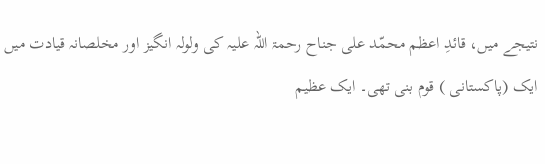نتیجے میں، قائدِ اعظم محمّد علی جناح رحمۃ اللہ علیہ کی ولولہ انگیز اور مخلصانہ قیادت میں ایک (پاکستانی ) قوم بنی تھی۔ ایک عظیم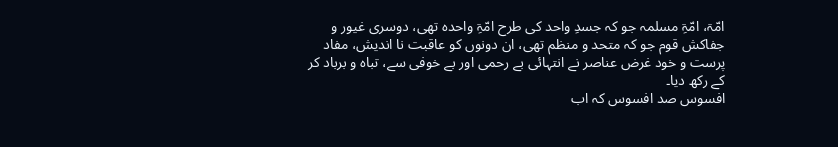امّۃ، امّۃِ مسلمہ جو کہ جسدِ واحد کی طرح امّۃِ واحدہ تھی، دوسری غیور و جفاکش قوم جو کہ متحد و منظم تھی، ان دونوں کو عاقبت نا اندیش، مفاد پرست و خود غرض عناصر نے انتہائی بے رحمی اور بے خوفی سے، تباہ و برباد کر کے رکھ دیا۔
افسوس صد افسوس کہ اب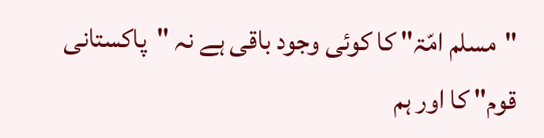"مسلم امّۃ" کا کوئی وجود باقی ہے نہ "پاکستانی قوم" کا اور ہم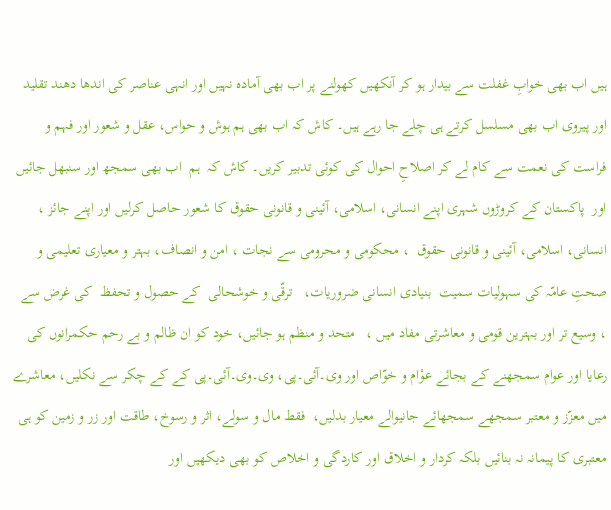ہیں اب بھی خوابِ غفلت سے بیدار ہو کر آنکھیں کھولنے پر اب بھی آمادہ نہیں اور انہی عناصر کی اندھا دھند تقلید اور پیروی اب بھی مسلسل کرتے ہی چلے جا رہے ہیں۔ کاش کہ اب بھی ہم ہوش و حواس، عقل و شعور اور فہم و فراست کی نعمت سے کام لے کر اصلاحِ احوال کی کوئی تدبیر کریں۔ کاش کہ  ہم  اب بھی سمجھ اور سنبھل جائیں اور  پاکستان کے کروڑوں شہری اپنے انسانی، اسلامی، آئینی و قانونی حقوق کا شعور حاصل کرلیں اور اپنے جائز ، انسانی، اسلامی، آئینی و قانونی حقوق  ، محکومی و محرومی سے نجات ، امن و انصاف، بہتر و معیاری تعلیمی و صحتِ عامّہ کی سہولیات سمیت  بنیادی انسانی ضروریات،   ترقّی و خوشحالی  کے حصول و تحفظ  کی غرض سے ، وسیع تر اور بہترین قومی و معاشرتی مفاد میں ،   متحد و منظم ہو جائیں، خود کو ان ظالم و بے رحم حکمرانوں کی رعایا اور عوام سمجھنے کے بجائے عوْام و خوّاص اور وی۔آئی۔پی، وی۔وی۔آئی۔پی کے کے چکر سے نکلیں، معاشرے میں معزّز و معتبر سمجھے سمجھائے جانیوالے معیار بدلیں،  فقط مال و سولے، اثر و رسوخ، طاقت اور زر و زمین کو ہی معتبری کا پیمانہ نہ بنائیں بلکہ کردار و اخلاق اور کاردگی و اخلاص کو بھی دیکھیں اور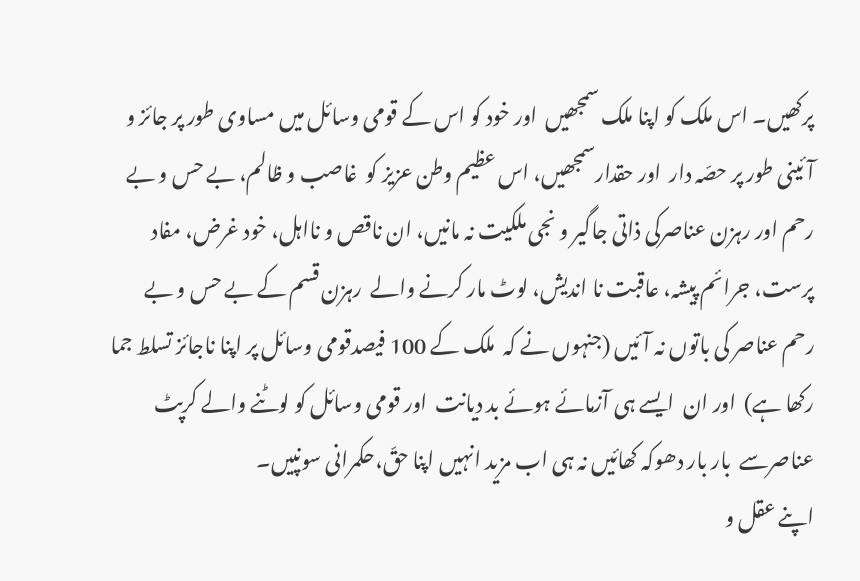پرکھیں۔ اس ملک کو اپنا ملک سمجھیں  اور خود کو اس کے قومی وسائل میں مساوی طور پر جائز و آئینی طور پر حصّہ دار  اور حقدارسمجھیں، اس عظیم وطن عزیز کو  غاصب و ظالم، بے حس و بے رحم اور رہزن عناصرکی ذاتی جاگیر و نجی ملکیت نہ مانیں، ان ناقص و نااہل، خود غرض، مفاد پرست، جرائم پیشہ، عاقبت نا اندیش، لوٹ مار کرنے والے  رہزن قسم کے بے حس و بے رحم عناصر کی باتوں نہ آئیں (جنہوں نے کہ  ملک کے 100 فیصدقومی وسائل پر اپنا ناجائز تسلط جما رکھا ہے)  اور ان  ایسے ہی آزمائے ہوئے بد دیانت  اور قومی وسائل کو لوٹنے والے کرپٹ عناصرسے  بار بار دھوکہ کھائیں نہ ہی اب مزید انہیں اپنا حقّ،حکمرانی سونپیں۔
اپنے عقل و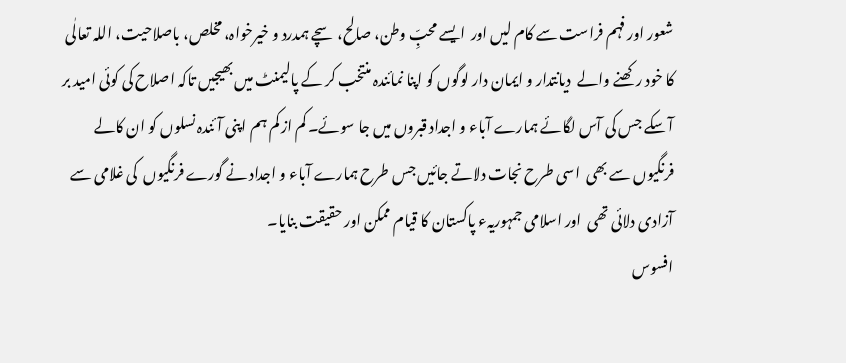شعور اور فہم فراست سے کام لیں اور  ایسے محبِّ وطن، صالح، سچے ہمدرد و خیرخواہ، مخلص، باصلاحیت، اللہ تعالٰی کا خود رکھنے والے  دیانتدار و ایمان دار لوگوں کو اپنا نمائندہ منتخب کر کے پالیمنٹ میں بھیجیں تاکہ اصلاح کی کوئی امید بر آ سکے جس کی آس لگائے ہمارے آباء و اجداد قبروں میں جا سوئے۔ کم از کم ہم اپنی آئندہ نسلوں کو ان کالے فرنگیوں سے بھی  اسی طرح نجات دلاتے جائیں جس طرح ہمارے آباء و اجداد نے گورے فرنگیوں  کی غلامی سے آزادی دلائی تھی  اور اسلامی جمہوریہء پاکستان کا قیام ممکن اور حقیقت بنایا۔
افسوس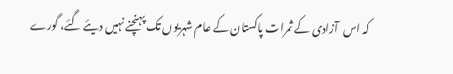کہ اس  آزادی کے ثمرات پاکستان کے عام شہریوں تک پہنچنے نہیں دیئے گئے، گورے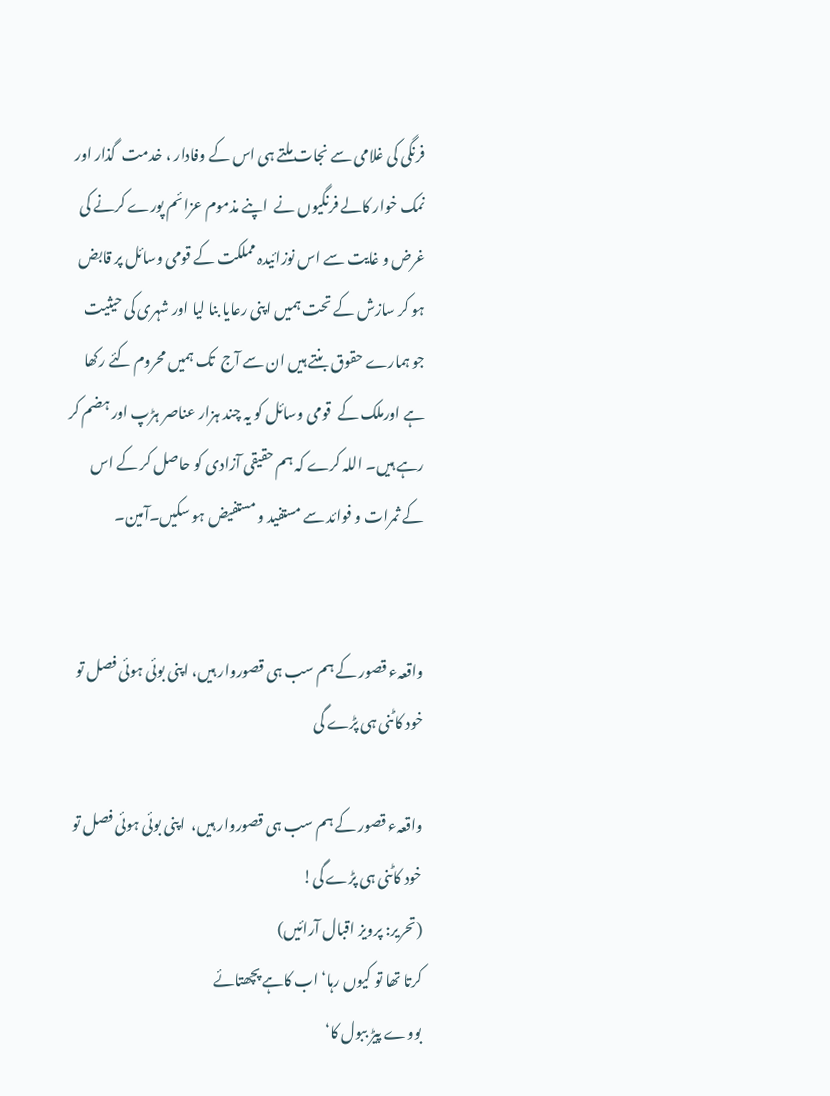فرنگی کی غلامی سے نجات ملتے ہی اس کے وفادار ، خدمت  گذار اور نمک خوار کالے فرنگیوں نے  اپنے مذموم عزائم پورے کرنے کی غرض و غایت سے اس نوزائیدہ مملکت کے قومی وسائل پر قابض ہو کر سازش کے تحت ہمیں اپنی رعایا بنا لیا اور شہری کی حیثیت جو ہمارے حقوق بنتے ہیں ان سے آج  تک ہمیں محروم کئے رکھا ہے اورملک کے  قومی وسائل کو یہ چند ہزار عناصر ہڑپ اور ہضم کر رہے ہیں۔ اللہ کرے کہ ہم حقیقی آزادی کو حاصل کر کے اس کے ثمرات و فوائد سے مستفید و مستفیض ہو سکیں۔آمین۔


واقعہء قصور کے ہم سب ہی قصوروار ہیں، اپنی بوئی ہوئی فصل تو خود کاٹنی ہی پڑے گی

واقعہء قصور کے ہم سب ہی قصوروار ہیں،  اپنی بوئی ہوئی فصل تو خود کاٹنی ہی پڑے گی!
(تحریر: پرویز اقبال آرائیں)
کرتا تھا تو کیوں رہا‘ اب کاہے پچھتائے
بووے پیڑ ببول کا‘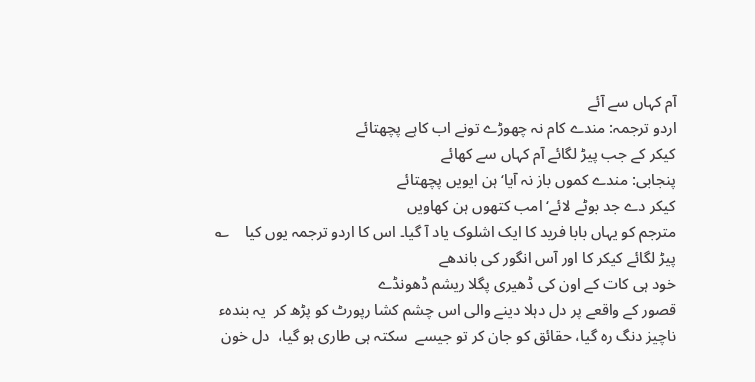آم کہاں سے آئے
اردو ترجمہ: مندے کام نہ چھوڑے تونے اب کاہے پچھتائے
کیکر کے جب پیڑ لگائے آم کہاں سے کھائے
پنجابی: مندے کموں باز نہ آیا‘ ہن ایویں پچھتائے
کیکر دے جد بوٹے لائے‘ امب کتھوں ہن کھاویں
مترجم کو یہاں بابا فرید کا ایک اشلوک یاد آ گیا۔ اس کا اردو ترجمہ یوں کیا    ؎
پیڑ لگائے کیکر کا اور آس انگور کی باندھے
خود ہی کات کے اون کی ڈھیری پگلا ریشم ڈھونڈے
قصور کے واقعے پر دل دہلا دینے والی اس چشم کشا رپورٹ کو پڑھ کر  یہ بندہء ناچیز دنگ رہ گیا، حقائق کو جان کر تو جیسے  سکتہ ہی طاری ہو گیا،  دل خون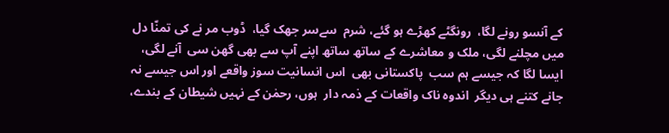کے آنسو رونے لگا،  رونگٹے کھڑے ہو گئے، شرم  سےسر جھک گیا،  ڈوب مر نے کی تمنّا دل میں مچلنے لگی، ملک و معاشرے کے ساتھ ساتھ اپنے آپ سے بھی گھن سی  آنے لگی،  ایسا لگا کہ جیسے ہم سب  پاکستانی بھی  اس انسانیت سوز واقعے اور اس جیسے نہ جانے کتنے ہی دیگر  اندوہ ناک واقعات کے ذمہ دار  ہوں، رحمٰن کے نہیں شیطان کے بندے،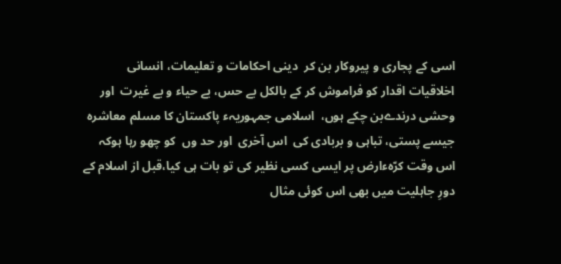اسی کے پجاری و پیروکار بن کر  دینی احکامات و تعلیمات، انسانی   اخلاقیات اقدار کو فراموش کر کے بالکل بے حس، بے حیاء و بے غیرت  اور وحشی درندےبن چکے ہوں،  اسلامی جمہوریہء پاکستان کا مسلم معاشرہ جیسے پستی، تباہی و بربادی کی  اس آخری  اور حد وں  کو چھو رہا ہوکہ  اس وقت کرّہءارض پر ایسی کسی نظیر کی تو بات ہی کیا،قبل از اسلام کے دورِ جاہلیت میں بھی اس کوئی مثال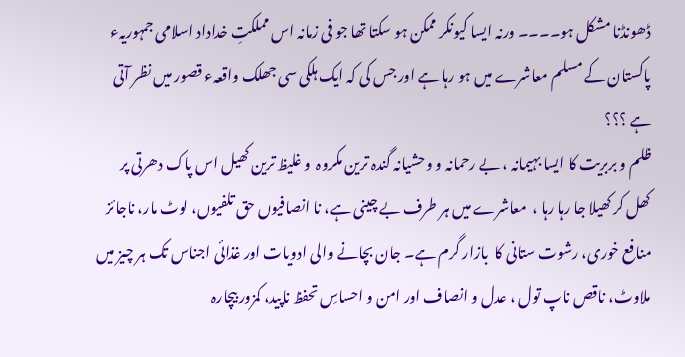ڈھونڈنا مشکل ہو۔۔۔۔ ورنہ ایسا کیونکر ممکن ہو سکتا تھا جو فی زمانہ اس مملکتِ خداداد اسلامی جمہوریہء پاکستان کے مسلم معاشرے میں ہو رہا ہے اور جس کی کہ ایک ہلکی سی جھلک واقعہء قصور میں نظر آتی ہے ؟؟؟
ظلم و بربریت کا ایسا بہیمانہ ، بے رحمانہ و وحشیانہ گندہ ترین مکروہ  و غلیظ ترین کھیل اس پاک دھرتی پر  کھل کر کھیلا جا رہا رہا ،  معاشرے میں ہر طرف بے چینی ہے، نا انصافیوں حق تلفیوں، لوٹ مار، ناجائز منافع خوری، رشوت ستانی کا  بازار گرم ہے۔ جان بچانے والی ادویات اور غذائی اجناس تک ہر چیز میں ملاوٹ، ناقص ناپ تول ، عدل و انصاف اور امن و احساسِ تحفظ ناپید، کمزور بیچارہ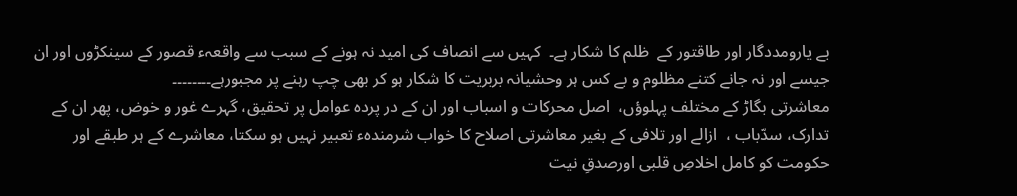بے یارومددگار اور طاقتور کے  ظلم کا شکار ہے۔  کہیں سے انصاف کی امید نہ ہونے کے سبب سے واقعہء قصور کے سینکڑوں اور ان جیسے اور نہ جانے کتنے مظلوم و بے کس ہر وحشیانہ بربریت کا شکار ہو کر بھی چپ رہنے پر مجبورہے۔۔۔۔۔۔۔۔
معاشرتی بگاڑ کے مختلف پہلوؤں،  اصل محرکات و اسباب اور ان کے در پردہ عوامل پر تحقیق، گہرے غور و خوض، پھر ان کے تدارک، سدّباب ،  ازالے اور تلافی کے بغیر معاشرتی اصلاح کا خواب شرمندہء تعبیر نہیں ہو سکتا، معاشرے کے ہر طبقے اور حکومت کو کامل اخلاصِ قلبی اورصدقِ نیت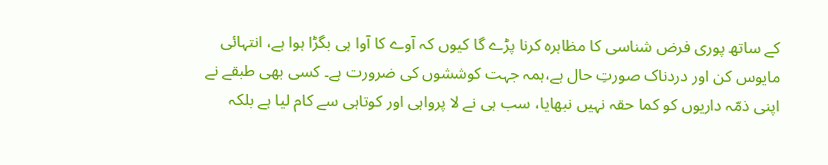کے ساتھ پوری فرض شناسی کا مظاہرہ کرنا پڑے گا کیوں کہ آوے کا آوا ہی بگڑا ہوا ہے، انتہائی مایوس کن اور دردناک صورتِ حال ہے،ہمہ جہت کوششوں کی ضرورت ہے۔ کسی بھی طبقے نے اپنی ذمّہ داریوں کو کما حقہ نہیں نبھایا، سب ہی نے لا پرواہی اور کوتاہی سے کام لیا ہے بلکہ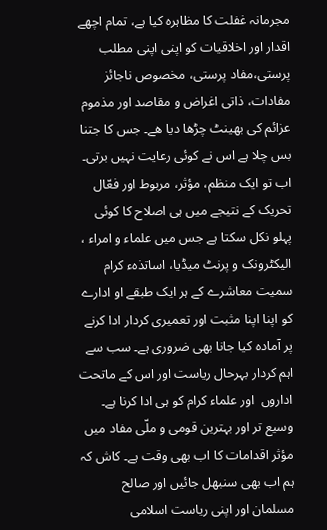مجرمانہ غفلت کا مظاہرہ کیا ہے، تمام اچھے اقدار اور اخلاقیات کو اپنی اپنی مطلب پرستی،مفاد پرستی، مخصوص ناجائز مفادات، ذاتی اغراض و مقاصد اور مذموم عزائم کی بھینٹ چڑھا دیا ھے۔ جس کا جتنا بس چلا ہے اس نے کوئی رعایت نہیں برتی۔ اب تو ایک منظم، مؤثر، مربوط اور فعّال تحریک کے نتیجے میں ہی اصلاح کا کوئی پہلو نکل سکتا ہے جس میں علماء و امراء ، الیکٹرونک و پرنٹ میڈیا، اساتذہء کرام سمیت معاشرے کے ہر ایک طبقے او ادارے کو اپنا اپنا مثبت اور تعمیری کردار ادا کرنے پر آمادہ کیا جانا بھی ضروری ہے۔ سب سے اہم کردار بہرحال ریاست اور اس کے ماتحت اداروں  اور علماء کرام کو ہی ادا کرنا ہے۔ وسیع تر اور بہترین قومی و ملّی مفاد میں مؤثر اقدامات کا اب بھی وقت ہے۔ کاش کہ ہم اب بھی سنبھل جائیں اور صالح مسلمان اور اپنی ریاست اسلامی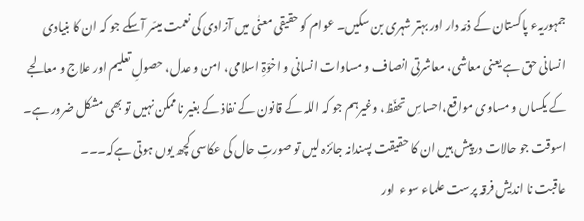جمہوریہء پاکستان کے ذمّہ دار اور بہتر شہری بن سکیں۔ عوام کو حقیقی معنٰی میں آزادی کی نعمت میسّر آسکے جو کہ ان کا بنیادی انسانی حق ہے یعنی معاشی، معاشرتی انصاف و مساوات انسانی و اخوّۃِ اسلامی، امن و عدل، حصولِ تعلیم اور علاج و معالجے کے یکساں و مساوی مواقع،احساسِ تحفّظ، وغیرہم جو کہ اللہ کے قانون کے نفاذ کے بغیر ناممکن نہیں تو بھی مشکل ضرور ہے۔ اسوقت جو حالات درپیش ہیں ان کا حقیقت پسندانہ جائزہ لیں تو صورتِ حال کی عکاسی کچھ یوں ہوتی ہےکہ۔۔۔
عاقبت نا اندیش فرقہ پرست علماء سوء  اور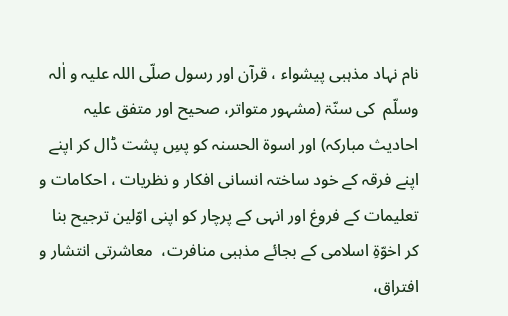نام نہاد مذہبی پیشواء ، قرآن اور رسول صلّی اللہ علیہ و اٰلہ وسلّم  کی سنّۃ (مشہور متواتر، صحیح اور متفق علیہ احادیث مبارکہ) اور اسوۃ الحسنہ کو پسِ پشت ڈال کر اپنے اپنے فرقہ کے خود ساختہ انسانی افکار و نظریات ، احکامات و تعلیمات کے فروغ اور انہی کے پرچار کو اپنی اوّلین ترجیح بنا کر اخوّۃِ اسلامی کے بجائے مذہبی منافرت،  معاشرتی انتشار و افتراق،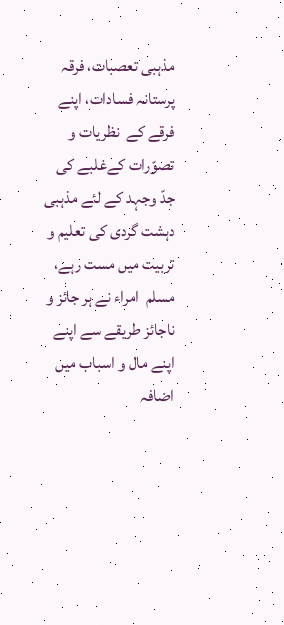مذہبی تعصبات، فرقہ پرستانہ فسادات، اپنے فرقے کے  نظریات و تصوّرات کےغلبے کی جدّ وجہد کے لئے مذہبی دہشت گردی کی تعلیم و تربیت میں مست رہے، مسلم  امراء نے ہر جائز و ناجائز طریقے سے اپنے اپنے مال و اسباب میں اضافہ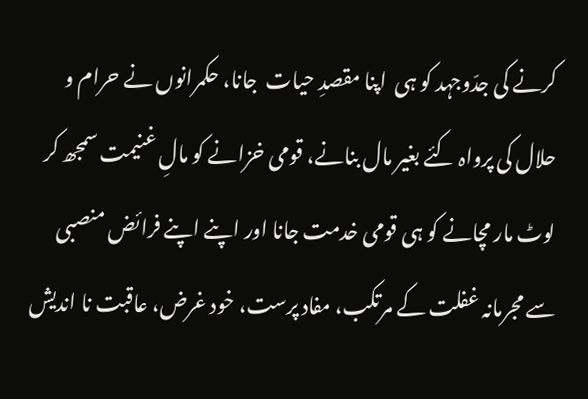کرنے کی جدّوجہد کو ہی  اپنا مقصدِ حیات  جانا، حکمرانوں نے حرام و حلال کی پرواہ کئے بغیر مال بنانے، قومی خزانے کو مالِ غنیمت سمجھ کر لوٹ مار مچانے کو ہی قومی خدمت جانا اور اپنے اپنے فرائض منصبی سے مجرمانہ غفلت کے مرتکب، مفاد پرست، خود غرض، عاقبت نا اندیش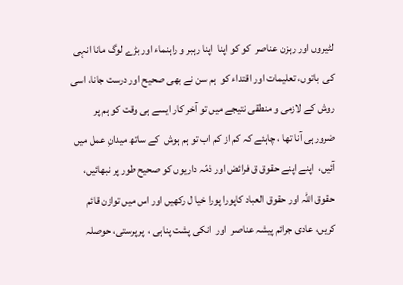لٹیروں اور رہزن عناصر  کو کو اپنا  اپنا رہبر و راہنماء اور بڑے لوگ مانا انہی کی  باتوں، تعلیمات اور اقتداء کو  ہم سن نے بھی صحیح اور درست جانا، اسی روش کے لازمی و منطقی نتیجے میں تو آخر کار ایسے ہی وقت کو ہم پر ضرورہی آنا تھا ، چاہئے کہ کم از کم اب تو ہم ہوش  کے ساتھ میدانِ عمل میں آئیں،  اپنے اپنے حقوق ق فرائض اور ذمّہ داریوں کو صحیح طور پر نبھائیں، حقوق اللہ اور حقوق العباد کاپورا پورا خیا ل رکھیں اور اس میں توازن قائم کریں، عادی جرائم پیشہ عناصر  اور  انکی پشت پناہی ،  پرپرستی، حوصلہ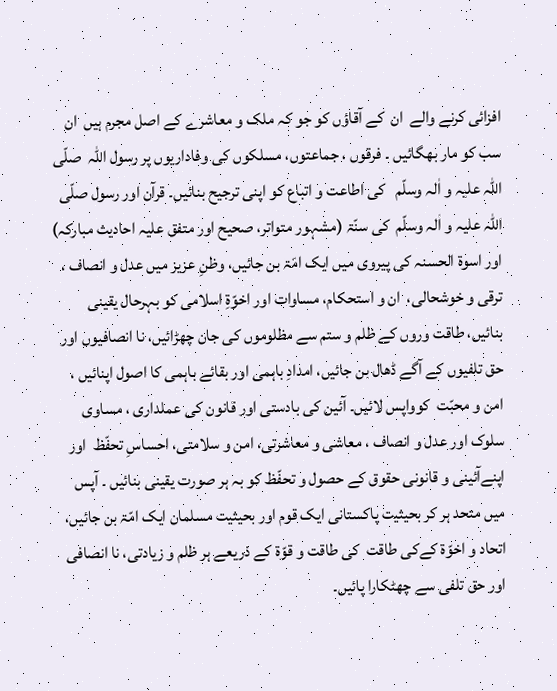افزائی کرنے والے  ان  کے آقاؤں کو جو کہ ملک و معاشرے کے اصل مجرم ہیں  ان سب کو مار بھگائیں ۔ فرقوں ، جماعتوں، مسلکوں کی وفاداریوں پر رسول اللہ  صلّی اللہ علیہ و اٰلہ وسلّم   کی اطاعت و اتباع کو اپنی ترجیح بنائیں۔ قرآن اور رسول صلّی اللہ علیہ و اٰلہ وسلّم  کی سنّۃ (مشہور متواتر، صحیح اور متفق علیہ احادیث مبارکہ) اور اسوۃ الحسنہ کی پیروی میں ایک امّۃ بن جائیں، وظنِ عزیز میں عدل و انصاف ، ترقی و خوشحالی،  ان و استحکام، مساوات اور اخوّۃِ اسلامی کو بہرحال یقینی بنائیں، طاقت وروں کے ظلم و ستم سے مظلوموں کی جان چھڑائیں، نا انصافیوں اور حق تلفیوں کے آگے ڈھال بن جائیں، امدادِ باہمی اور بقائے باہمی کا اصول اپنائیں ، امن و محبّت  کوواپس لائیں۔ آئین کی بادستی اور قانون کی عملداری ، مساوی سلوک اور عدل و انصاف ، معاشی و معاشرتی، امن و سلامتی، احساسِ تحفّظ  اور اپنےآئینی و قانونی حقوق کے حصول و تحفّظ کو بہ ہر صورت یقینی بنائیں ۔ آپس میں متحد ہر کر بحیثیت پاکستانی ایک قوم اور بحیثیت مسلمان ایک امّۃ بن جائیں، اتحاد و اخوّۃ کےکی طاقت  کی طاقت و قوّۃ کے ذریعے ہر ظلم و زیادتی، نا انصافی اور حق تلفی سے چھٹکارا پائیں۔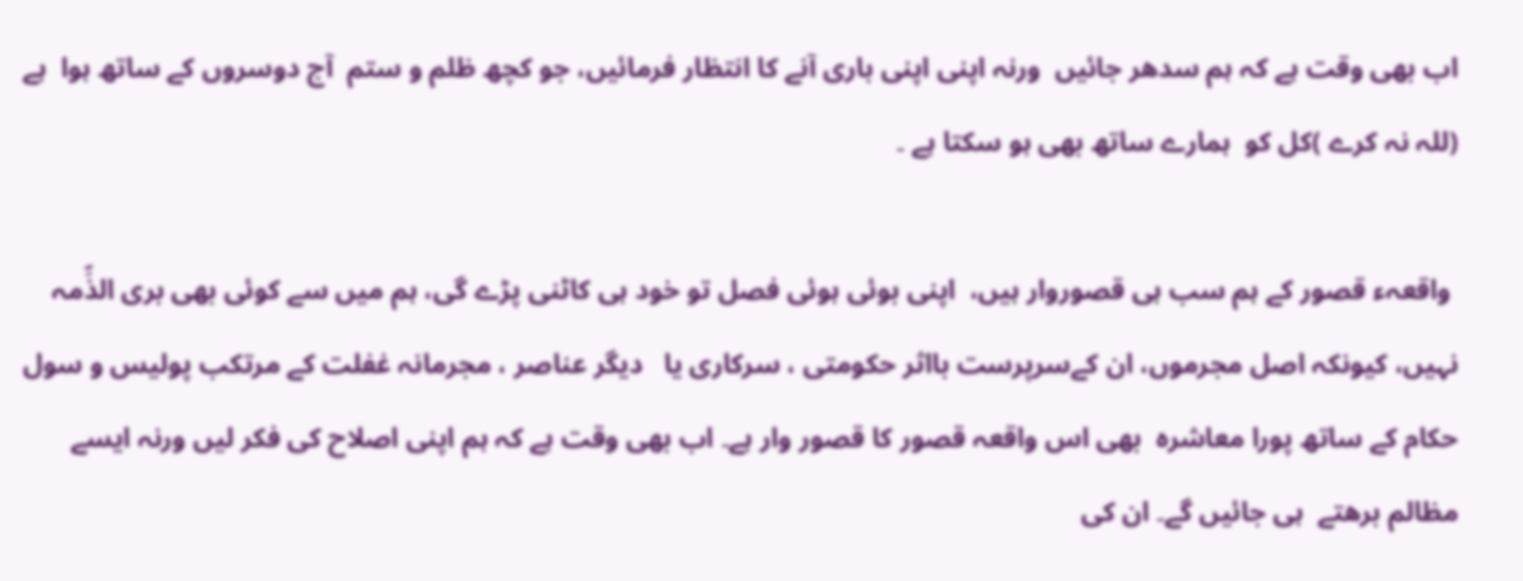اب بھی وقت ہے کہ ہم سدھر جائیں  ورنہ اپنی اپنی باری آنے کا انتظار فرمائیں، جو کچھ ظلم و ستم  آج دوسروں کے ساتھ ہوا  ہے (للہ نہ کرے )کل کو  ہمارے ساتھ بھی ہو سکتا ہے ۔

 واقعہء قصور کے ہم سب ہی قصوروار ہیں،  اپنی بوئی ہوئی فصل تو خود ہی کاٹنی پڑے گی، ہم میں سے کوئی بھی بری الذِّمہ نہیں، کیونکہ اصل مجرموں، ان کےسرپرست بااثر حکومتی ، سرکاری یا   دیگر عناصر ، مجرمانہ غفلت کے مرتکب پولیس و سول حکام کے ساتھ پورا معاشرہ  بھی اس واقعہ قصور کا قصور وار ہے۔ اب بھی وقت ہے کہ ہم اپنی اصلاح کی فکر لیں ورنہ ایسے مظالم برھتے  ہی جائیں گے۔ ان کی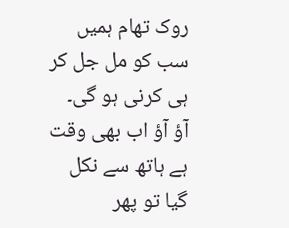روک تھام ہمیں سب کو مل جل کر ہی کرنی ہو گی۔ آؤ آؤ اب بھی وقت ہے ہاتھ سے نکل گیا تو پھر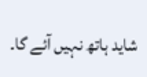شاید ہاتھ نہیں آئے گا۔